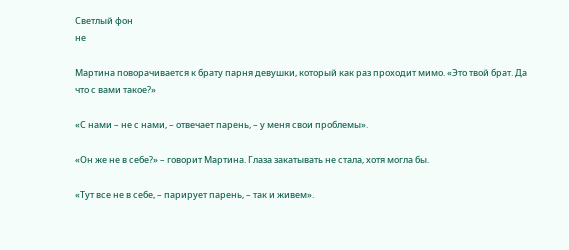Светлый фон
не

Мартина поворачивается к брату парня девушки, который как раз проходит мимо. «Это твой брат. Да что с вами такое?»

«С нами – не с нами, – отвечает парень, – у меня свои проблемы».

«Он же не в себе?» – говорит Мартина. Глаза закатывать не стала, хотя могла бы.

«Тут все не в себе, – парирует парень, – так и живем».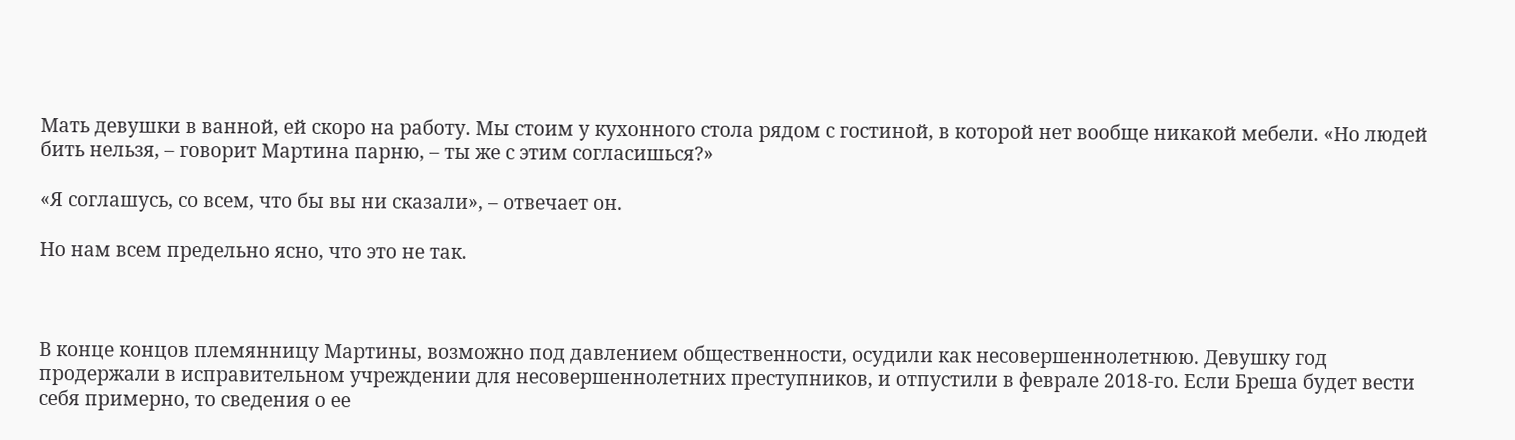Мать девушки в ванной, ей скоро на работу. Мы стоим у кухонного стола рядом с гостиной, в которой нет вообще никакой мебели. «Но людей бить нельзя, – говорит Мартина парню, – ты же с этим согласишься?»

«Я соглашусь, со всем, что бы вы ни сказали», – отвечает он.

Но нам всем предельно ясно, что это не так.



В конце концов племянницу Мартины, возможно под давлением общественности, осудили как несовершеннолетнюю. Девушку год продержали в исправительном учреждении для несовершеннолетних преступников, и отпустили в феврале 2018-го. Если Бреша будет вести себя примерно, то сведения о ее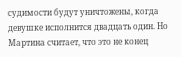судимости будут уничтожены, когда девушке исполнится двадцать один. Но Мартина считает, что это не конец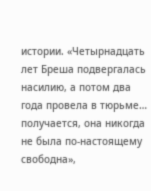истории. «Четырнадцать лет Бреша подвергалась насилию, а потом два года провела в тюрьме… получается, она никогда не была по-настоящему свободна»,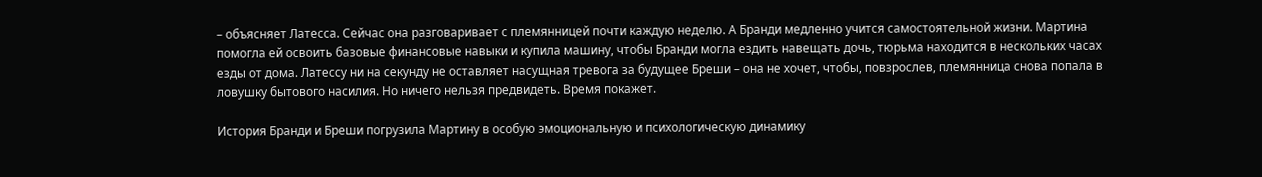– объясняет Латесса. Сейчас она разговаривает с племянницей почти каждую неделю. А Бранди медленно учится самостоятельной жизни. Мартина помогла ей освоить базовые финансовые навыки и купила машину, чтобы Бранди могла ездить навещать дочь, тюрьма находится в нескольких часах езды от дома. Латессу ни на секунду не оставляет насущная тревога за будущее Бреши – она не хочет, чтобы, повзрослев, племянница снова попала в ловушку бытового насилия. Но ничего нельзя предвидеть. Время покажет.

История Бранди и Бреши погрузила Мартину в особую эмоциональную и психологическую динамику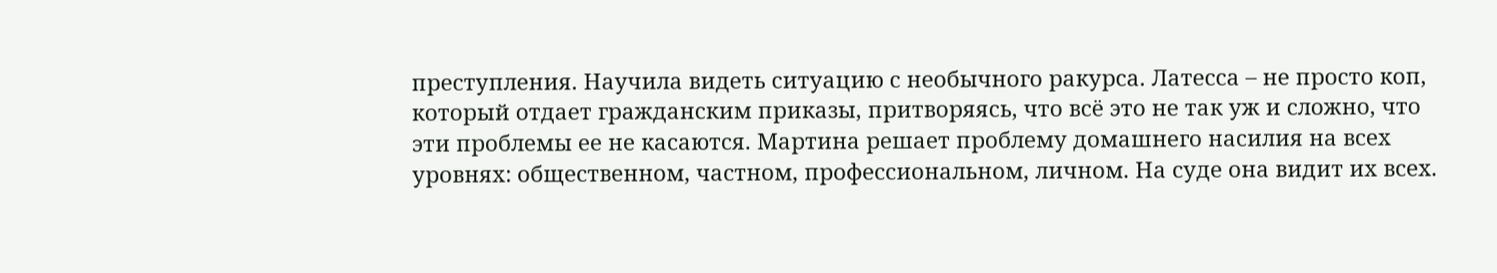преступления. Научила видеть ситуацию с необычного ракурса. Латесса – не просто коп, который отдает гражданским приказы, притворяясь, что всё это не так уж и сложно, что эти проблемы ее не касаются. Мартина решает проблему домашнего насилия на всех уровнях: общественном, частном, профессиональном, личном. На суде она видит их всех.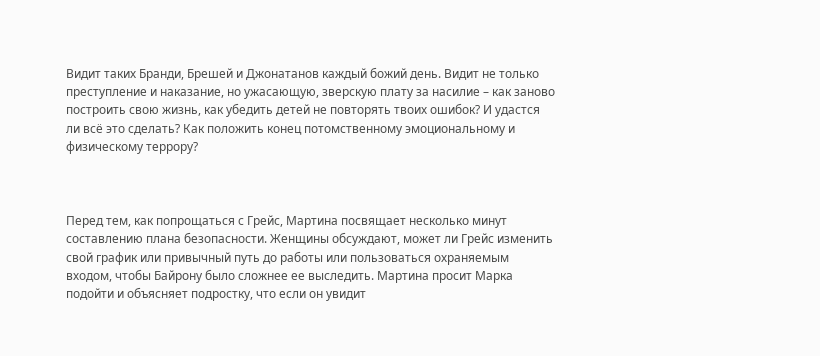Видит таких Бранди, Брешей и Джонатанов каждый божий день. Видит не только преступление и наказание, но ужасающую, зверскую плату за насилие – как заново построить свою жизнь, как убедить детей не повторять твоих ошибок? И удастся ли всё это сделать? Как положить конец потомственному эмоциональному и физическому террору?



Перед тем, как попрощаться с Грейс, Мартина посвящает несколько минут составлению плана безопасности. Женщины обсуждают, может ли Грейс изменить свой график или привычный путь до работы или пользоваться охраняемым входом, чтобы Байрону было сложнее ее выследить. Мартина просит Марка подойти и объясняет подростку, что если он увидит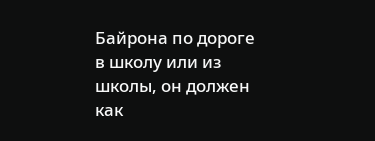Байрона по дороге в школу или из школы, он должен как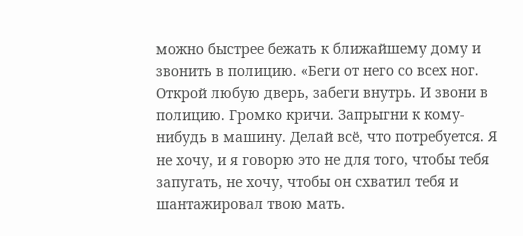можно быстрее бежать к ближайшему дому и звонить в полицию. «Беги от него со всех ног. Открой любую дверь, забеги внутрь. И звони в полицию. Громко кричи. Запрыгни к кому-нибудь в машину. Делай всё, что потребуется. Я не хочу, и я говорю это не для того, чтобы тебя запугать, не хочу, чтобы он схватил тебя и шантажировал твою мать.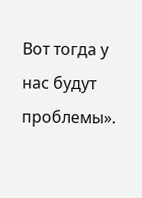Вот тогда у нас будут проблемы».